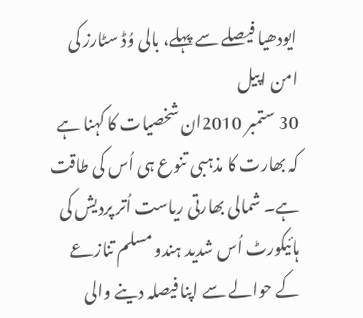ایودھیا فیصلے سے پہلے، بالی وُڈ سٹارز کی امن اپیل
30 ستمبر 2010ان شخصیات کا کہنا ہے کہ بھارت کا مذہبی تنوع ہی اُس کی طاقت ہے۔ شمالی بھارتی ریاست اُتر پردیش کی ہائیکورٹ اُس شدید ہندو مسلم تنازعے کے حوالے سے اپنا فیصلہ دینے والی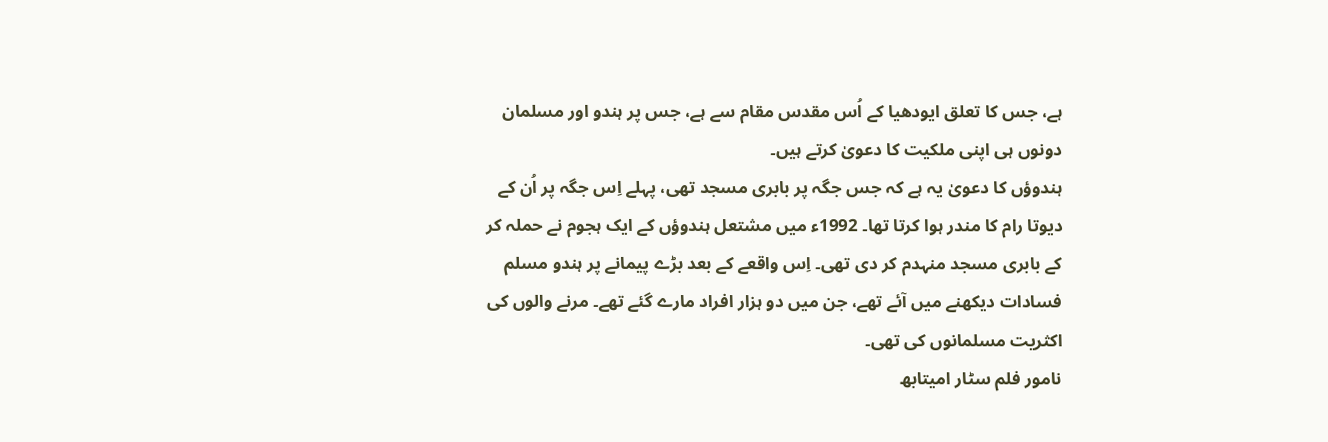ہے، جس کا تعلق ایودھیا کے اُس مقدس مقام سے ہے، جس پر ہندو اور مسلمان دونوں ہی اپنی ملکیت کا دعویٰ کرتے ہیں۔
ہندوؤں کا دعویٰ یہ ہے کہ جس جگہ پر بابری مسجد تھی، پہلے اِس جگہ پر اُن کے دیوتا رام کا مندر ہوا کرتا تھا۔ 1992ء میں مشتعل ہندوؤں کے ایک ہجوم نے حملہ کر کے بابری مسجد منہدم کر دی تھی۔ اِس واقعے کے بعد بڑے پیمانے پر ہندو مسلم فسادات دیکھنے میں آئے تھے، جن میں دو ہزار افراد مارے گئے تھے۔ مرنے والوں کی اکثریت مسلمانوں کی تھی۔
نامور فلم سٹار امیتابھ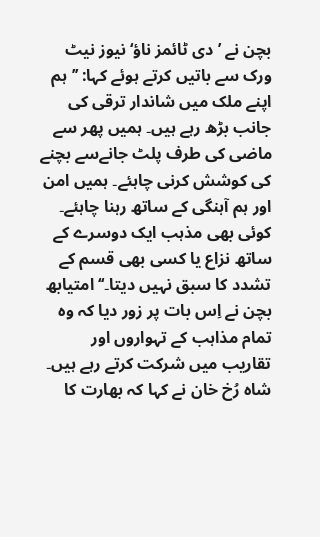بچن نے ’دی ٹائمز ناؤ‘ نیوز نیٹ ورک سے باتیں کرتے ہوئے کہا: ’’ہم اپنے ملک میں شاندار ترقی کی جانب بڑھ رہے ہیں۔ ہمیں پھر سے ماضی کی طرف پلٹ جانےسے بچنے کی کوشش کرنی چاہئے۔ ہمیں امن اور ہم آہنگی کے ساتھ رہنا چاہئے۔ کوئی بھی مذہب ایک دوسرے کے ساتھ نزاع یا کسی بھی قسم کے تشدد کا سبق نہیں دیتا۔‘‘ امتیابھ بچن نے اِس بات پر زور دیا کہ وہ تمام مذاہب کے تہواروں اور تقاریب میں شرکت کرتے رہے ہیں۔
شاہ رُخ خان نے کہا کہ بھارت کا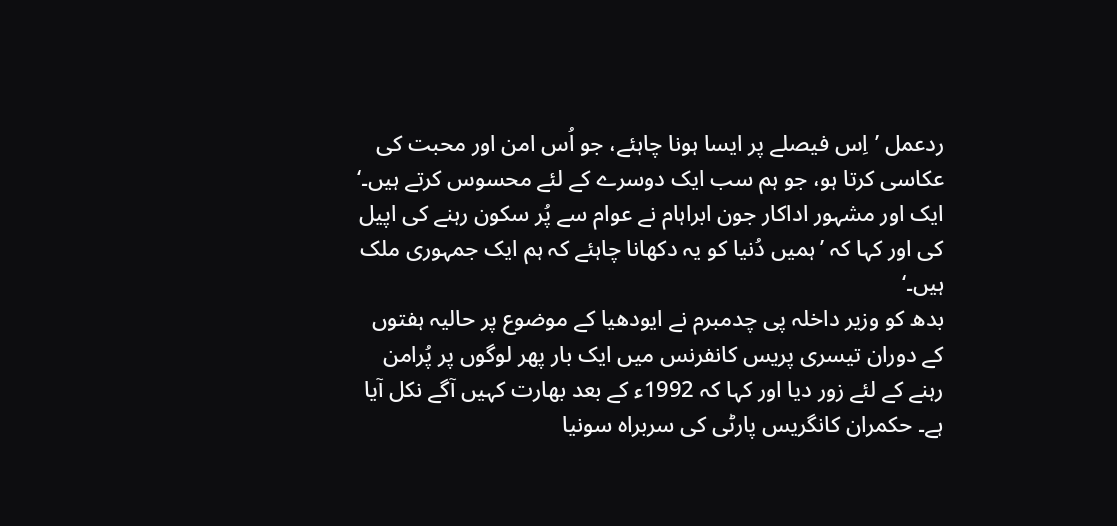ردعمل ’اِس فیصلے پر ایسا ہونا چاہئے، جو اُس امن اور محبت کی عکاسی کرتا ہو، جو ہم سب ایک دوسرے کے لئے محسوس کرتے ہیں۔‘ ایک اور مشہور اداکار جون ابراہام نے عوام سے پُر سکون رہنے کی اپیل کی اور کہا کہ ’ہمیں دُنیا کو یہ دکھانا چاہئے کہ ہم ایک جمہوری ملک ہیں۔‘
بدھ کو وزیر داخلہ پی چدمبرم نے ایودھیا کے موضوع پر حالیہ ہفتوں کے دوران تیسری پریس کانفرنس میں ایک بار پھر لوگوں پر پُرامن رہنے کے لئے زور دیا اور کہا کہ 1992ء کے بعد بھارت کہیں آگے نکل آیا ہے۔ حکمران کانگریس پارٹی کی سربراہ سونیا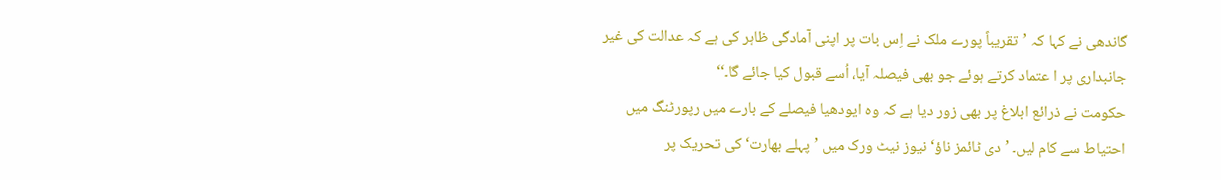گاندھی نے کہا کہ ’تقریباً پورے ملک نے اِس بات پر اپنی آمادگی ظاہر کی ہے کہ عدالت کی غیر جانبداری پر ا عتماد کرتے ہوئے جو بھی فیصلہ آیا، اُسے قبول کیا جائے گا۔‘‘
حکومت نے ذرائع ابلاغ پر بھی زور دیا ہے کہ وہ ایودھیا فیصلے کے بارے میں رپورٹنگ میں احتیاط سے کام لیں۔ ’دی ٹائمز ناؤ‘ نیوز نیٹ ورک میں ’پہلے بھارت‘ کی تحریک پر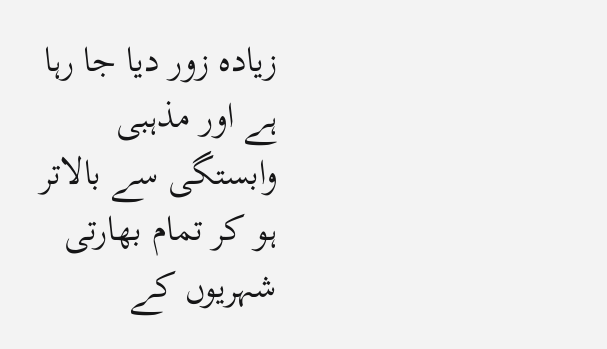زیادہ زور دیا جا رہا ہے اور مذہبی وابستگی سے بالاتر ہو کر تمام بھارتی شہریوں کے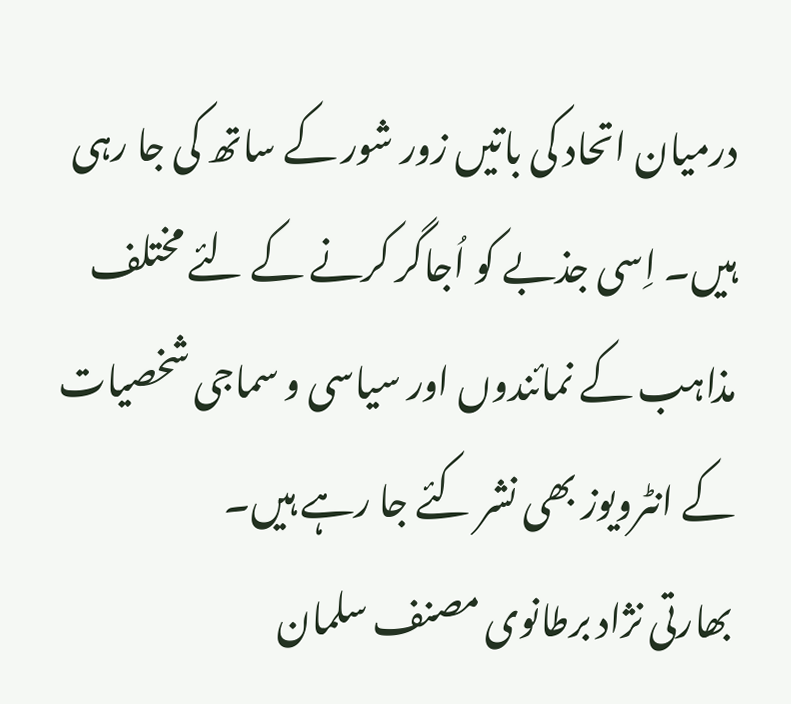درمیان اتحاد کی باتیں زور شور کے ساتھ کی جا رہی ہیں۔ اِسی جذبے کو اُجاگر کرنے کے لئے مختلف مذاہب کے نمائندوں اور سیاسی و سماجی شخصیات کے انٹرویوز بھی نشر کئے جا رہے ہیں۔
بھارتی نژاد برطانوی مصنف سلمان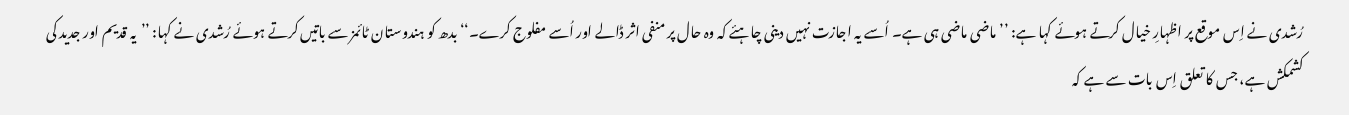رُشدی نے اِس موقع پر اظہارِ خیال کرتے ہوئے کہا ہے: ’’ماضی ماضی ہی ہے۔ اُسے یہ اجازت نہیں دینی چاہئے کہ وہ حال پر منفی اثر ڈالے اور اُسے مفلوج کرے۔‘‘ بدھ کو ہندوستان ٹائمز سے باتیں کرتے ہوئے رُشدی نے کہا: ’’یہ قدیم اور جدید کی کشمکش ہے، جس کا تعلق اِس بات سے ہے کہ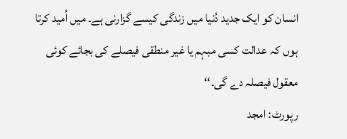انسان کو ایک جدید دُنیا میں زندگی کیسے گزارنی ہے۔ میں اُمید کرتا ہوں کہ عدالت کسی مبہم یا غیر منطقی فیصلے کی بجائے کوئی معقول فیصلہ دے گی۔‘‘
رپورٹ: امجد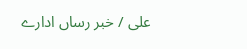علی / خبر رساں ادارے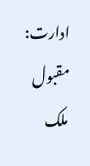ادارت: مقبول ملک